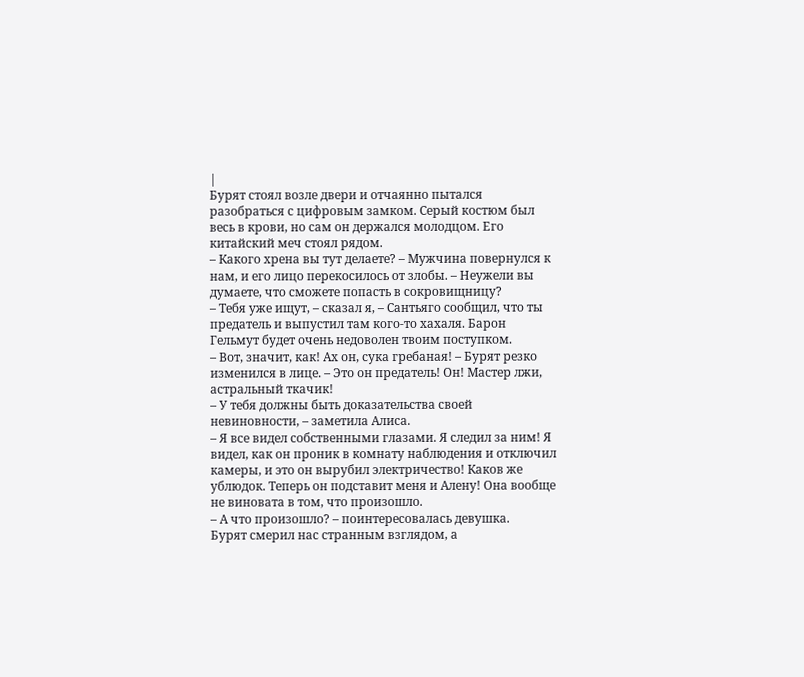|
Бурят стоял возле двери и отчаянно пытался разобраться с цифровым замком. Серый костюм был весь в крови, но сам он держался молодцом. Его китайский меч стоял рядом.
– Какого хрена вы тут делаете? – Мужчина повернулся к нам, и его лицо перекосилось от злобы. – Неужели вы думаете, что сможете попасть в сокровищницу?
– Тебя уже ищут, – сказал я, – Сантьяго сообщил, что ты предатель и выпустил там кого-то хахаля. Барон Гельмут будет очень недоволен твоим поступком.
– Вот, значит, как! Ах он, сука гребаная! – Бурят резко изменился в лице. – Это он предатель! Он! Мастер лжи, астральный ткачик!
– У тебя должны быть доказательства своей невиновности, – заметила Алиса.
– Я все видел собственными глазами. Я следил за ним! Я видел, как он проник в комнату наблюдения и отключил камеры, и это он вырубил электричество! Каков же ублюдок. Теперь он подставит меня и Алену! Она вообще не виновата в том, что произошло.
– А что произошло? – поинтересовалась девушка.
Бурят смерил нас странным взглядом, а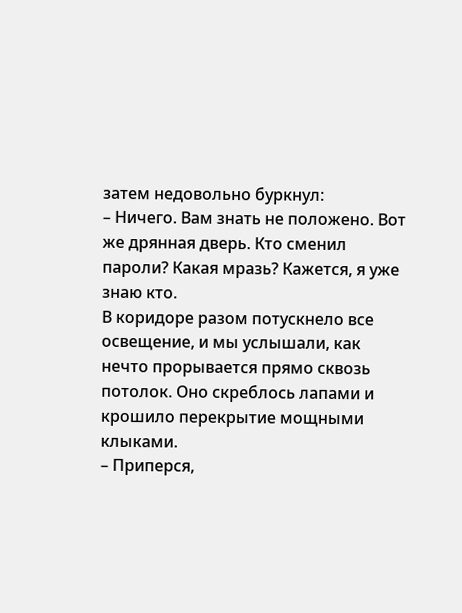затем недовольно буркнул:
– Ничего. Вам знать не положено. Вот же дрянная дверь. Кто сменил пароли? Какая мразь? Кажется, я уже знаю кто.
В коридоре разом потускнело все освещение, и мы услышали, как нечто прорывается прямо сквозь потолок. Оно скреблось лапами и крошило перекрытие мощными клыками.
– Приперся,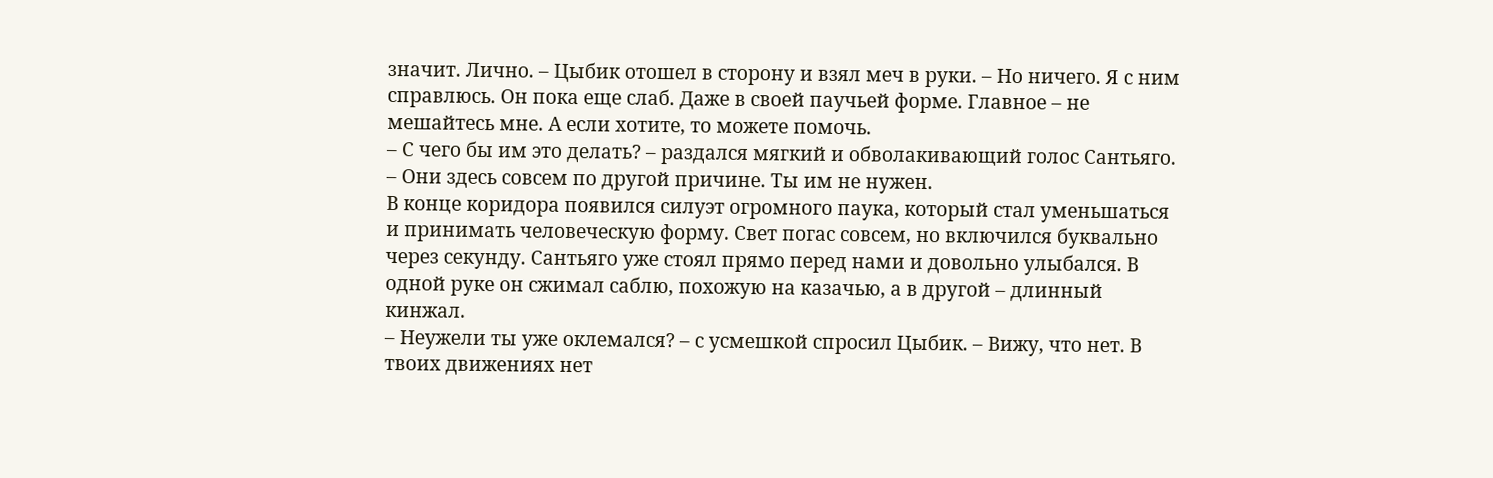значит. Лично. – Цыбик отошел в сторону и взял меч в руки. – Но ничего. Я с ним справлюсь. Он пока еще слаб. Даже в своей паучьей форме. Главное – не мешайтесь мне. А если хотите, то можете помочь.
– С чего бы им это делать? – раздался мягкий и обволакивающий голос Сантьяго. – Они здесь совсем по другой причине. Ты им не нужен.
В конце коридора появился силуэт огромного паука, который стал уменьшаться и принимать человеческую форму. Свет погас совсем, но включился буквально через секунду. Сантьяго уже стоял прямо перед нами и довольно улыбался. В одной руке он сжимал саблю, похожую на казачью, а в другой – длинный кинжал.
– Неужели ты уже оклемался? – с усмешкой спросил Цыбик. – Вижу, что нет. В твоих движениях нет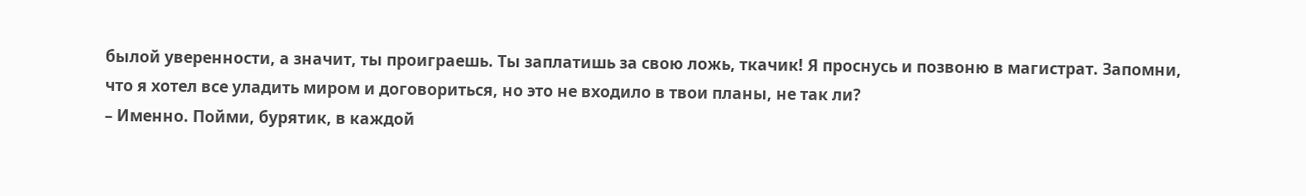былой уверенности, а значит, ты проиграешь. Ты заплатишь за свою ложь, ткачик! Я проснусь и позвоню в магистрат. Запомни, что я хотел все уладить миром и договориться, но это не входило в твои планы, не так ли?
– Именно. Пойми, бурятик, в каждой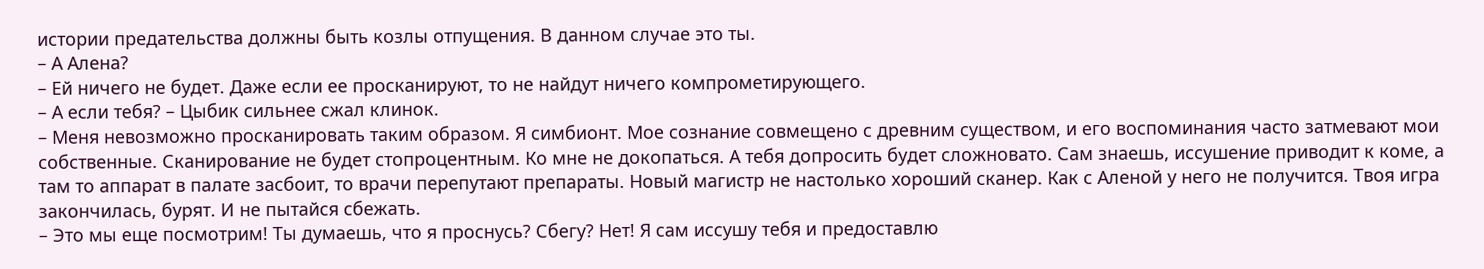истории предательства должны быть козлы отпущения. В данном случае это ты.
– А Алена?
– Ей ничего не будет. Даже если ее просканируют, то не найдут ничего компрометирующего.
– А если тебя? – Цыбик сильнее сжал клинок.
– Меня невозможно просканировать таким образом. Я симбионт. Мое сознание совмещено с древним существом, и его воспоминания часто затмевают мои собственные. Сканирование не будет стопроцентным. Ко мне не докопаться. А тебя допросить будет сложновато. Сам знаешь, иссушение приводит к коме, а там то аппарат в палате засбоит, то врачи перепутают препараты. Новый магистр не настолько хороший сканер. Как с Аленой у него не получится. Твоя игра закончилась, бурят. И не пытайся сбежать.
– Это мы еще посмотрим! Ты думаешь, что я проснусь? Сбегу? Нет! Я сам иссушу тебя и предоставлю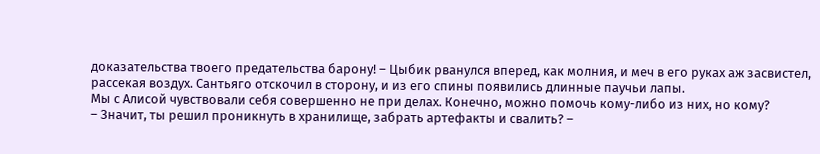доказательства твоего предательства барону! – Цыбик рванулся вперед, как молния, и меч в его руках аж засвистел, рассекая воздух. Сантьяго отскочил в сторону, и из его спины появились длинные паучьи лапы.
Мы с Алисой чувствовали себя совершенно не при делах. Конечно, можно помочь кому-либо из них, но кому?
– Значит, ты решил проникнуть в хранилище, забрать артефакты и свалить? –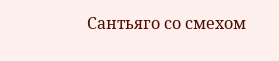Сантьяго со смехом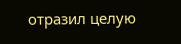отразил целую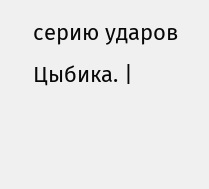серию ударов Цыбика. |